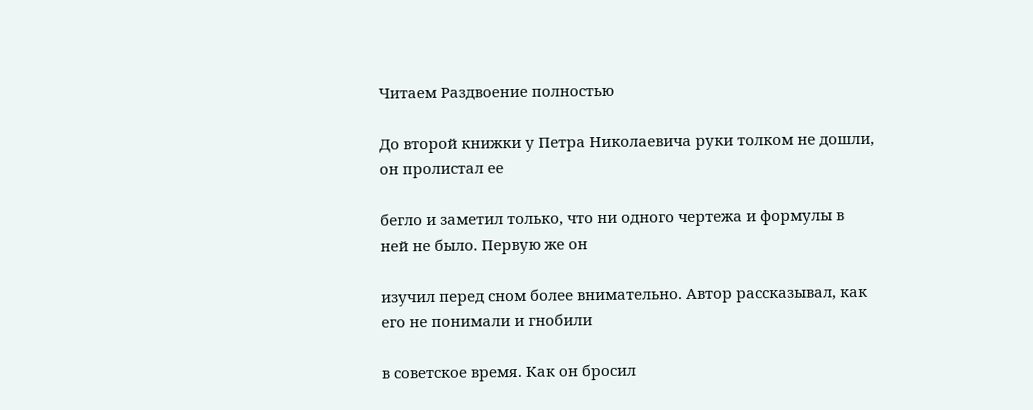Читаем Раздвоение полностью

До второй книжки у Петра Николаевича руки толком не дошли, он пролистал ее

бегло и заметил только, что ни одного чертежа и формулы в ней не было. Первую же он

изучил перед сном более внимательно. Автор рассказывал, как его не понимали и гнобили

в советское время. Как он бросил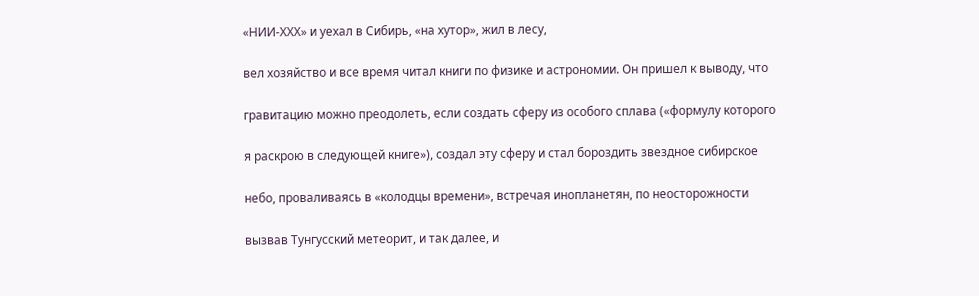«НИИ-ХХХ» и уехал в Сибирь, «на хутор», жил в лесу,

вел хозяйство и все время читал книги по физике и астрономии. Он пришел к выводу, что

гравитацию можно преодолеть, если создать сферу из особого сплава («формулу которого

я раскрою в следующей книге»), создал эту сферу и стал бороздить звездное сибирское

небо, проваливаясь в «колодцы времени», встречая инопланетян, по неосторожности

вызвав Тунгусский метеорит, и так далее, и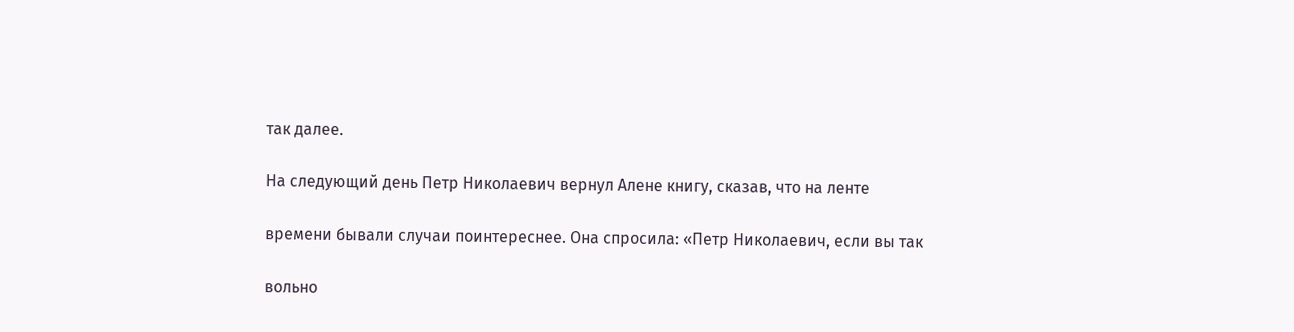так далее.

На следующий день Петр Николаевич вернул Алене книгу, сказав, что на ленте

времени бывали случаи поинтереснее. Она спросила: «Петр Николаевич, если вы так

вольно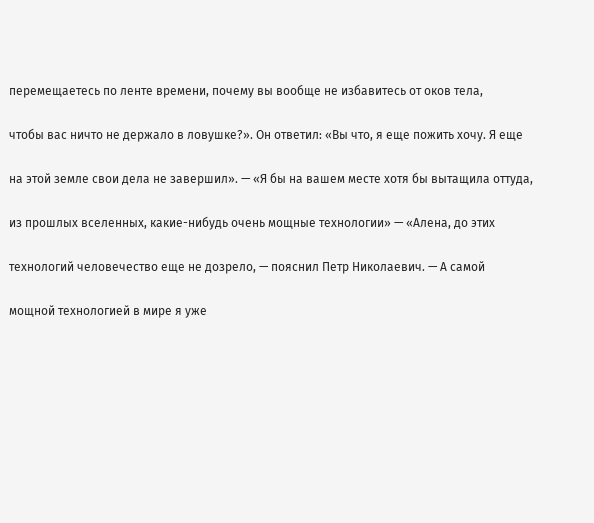перемещаетесь по ленте времени, почему вы вообще не избавитесь от оков тела,

чтобы вас ничто не держало в ловушке?». Он ответил: «Вы что, я еще пожить хочу. Я еще

на этой земле свои дела не завершил». — «Я бы на вашем месте хотя бы вытащила оттуда,

из прошлых вселенных, какие-нибудь очень мощные технологии» — «Алена, до этих

технологий человечество еще не дозрело, — пояснил Петр Николаевич. — А самой

мощной технологией в мире я уже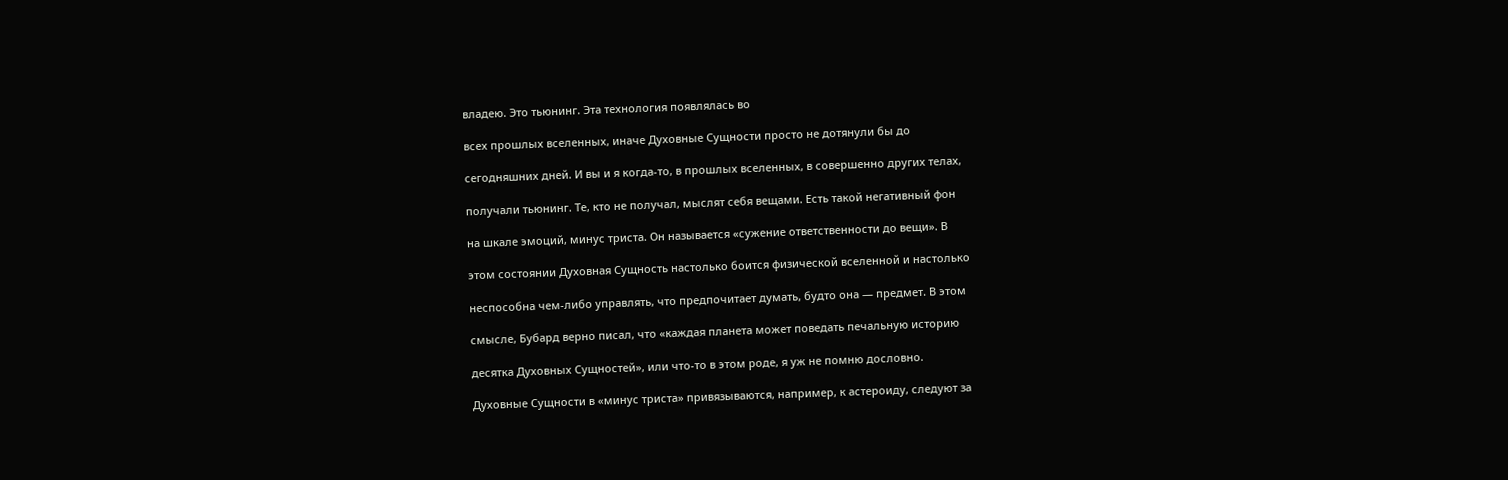владею. Это тьюнинг. Эта технология появлялась во

всех прошлых вселенных, иначе Духовные Сущности просто не дотянули бы до

сегодняшних дней. И вы и я когда-то, в прошлых вселенных, в совершенно других телах,

получали тьюнинг. Те, кто не получал, мыслят себя вещами. Есть такой негативный фон

на шкале эмоций, минус триста. Он называется «сужение ответственности до вещи». В

этом состоянии Духовная Сущность настолько боится физической вселенной и настолько

неспособна чем-либо управлять, что предпочитает думать, будто она — предмет. В этом

смысле, Бубард верно писал, что «каждая планета может поведать печальную историю

десятка Духовных Сущностей», или что-то в этом роде, я уж не помню дословно.

Духовные Сущности в «минус триста» привязываются, например, к астероиду, следуют за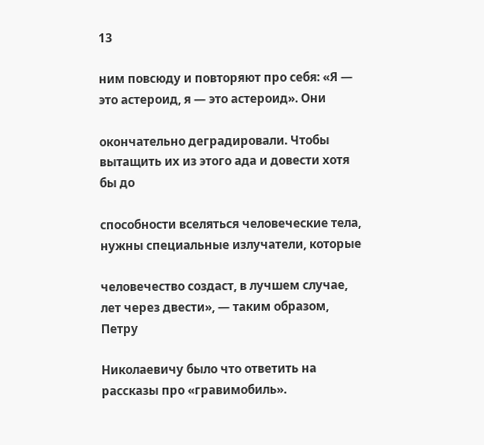13

ним повсюду и повторяют про себя: «Я — это астероид, я — это астероид». Они

окончательно деградировали. Чтобы вытащить их из этого ада и довести хотя бы до

способности вселяться человеческие тела, нужны специальные излучатели, которые

человечество создаст, в лучшем случае, лет через двести», — таким образом, Петру

Николаевичу было что ответить на рассказы про «гравимобиль».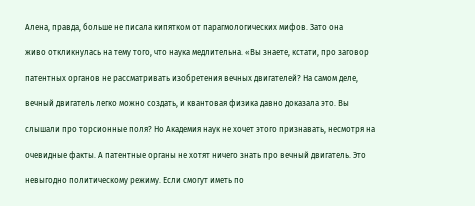Алена, правда, больше не писала кипятком от парагмологических мифов. Зато она

живо откликнулась на тему того, что наука медлительна. «Вы знаете, кстати, про заговор

патентных органов не рассматривать изобретения вечных двигателей? На самом деле,

вечный двигатель легко можно создать, и квантовая физика давно доказала это. Вы

слышали про торсионные поля? Но Академия наук не хочет этого признавать, несмотря на

очевидные факты. А патентные органы не хотят ничего знать про вечный двигатель. Это

невыгодно политическому режиму. Если смогут иметь по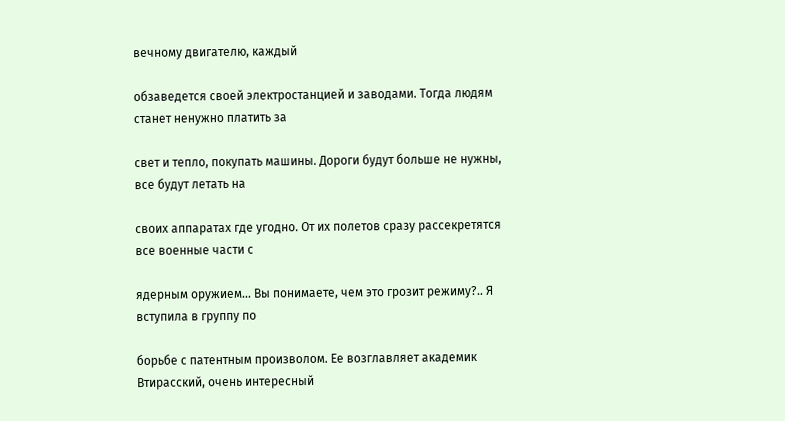вечному двигателю, каждый

обзаведется своей электростанцией и заводами. Тогда людям станет ненужно платить за

свет и тепло, покупать машины. Дороги будут больше не нужны, все будут летать на

своих аппаратах где угодно. От их полетов сразу рассекретятся все военные части с

ядерным оружием... Вы понимаете, чем это грозит режиму?.. Я вступила в группу по

борьбе с патентным произволом. Ее возглавляет академик Втирасский, очень интересный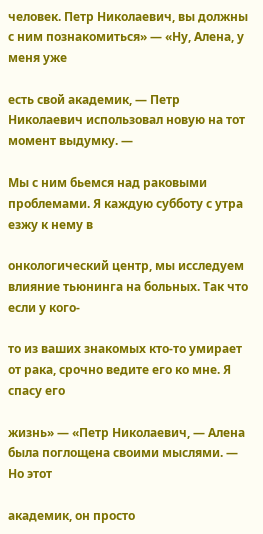человек. Петр Николаевич, вы должны с ним познакомиться» — «Ну, Алена, у меня уже

есть свой академик, — Петр Николаевич использовал новую на тот момент выдумку. —

Мы с ним бьемся над раковыми проблемами. Я каждую субботу с утра езжу к нему в

онкологический центр, мы исследуем влияние тьюнинга на больных. Так что если у кого-

то из ваших знакомых кто-то умирает от рака, срочно ведите его ко мне. Я спасу его

жизнь» — «Петр Николаевич, — Алена была поглощена своими мыслями. — Но этот

академик, он просто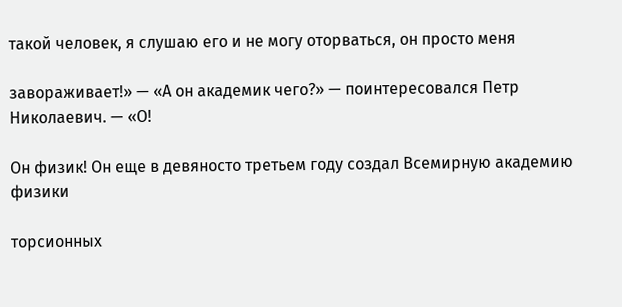такой человек, я слушаю его и не могу оторваться, он просто меня

завораживает!» — «А он академик чего?» — поинтересовался Петр Николаевич. — «О!

Он физик! Он еще в девяносто третьем году создал Всемирную академию физики

торсионных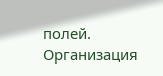полей. Организация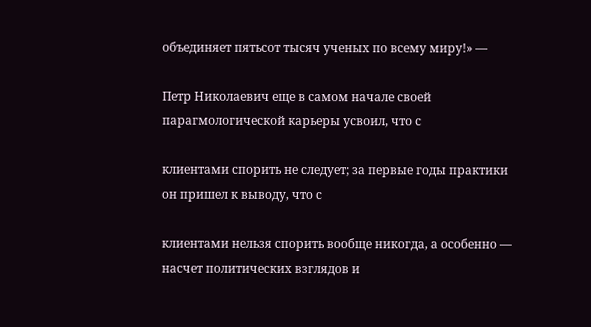объединяет пятьсот тысяч ученых по всему миру!» —

Петр Николаевич еще в самом начале своей парагмологической карьеры усвоил, что с

клиентами спорить не следует; за первые годы практики он пришел к выводу, что с

клиентами нельзя спорить вообще никогда, а особенно — насчет политических взглядов и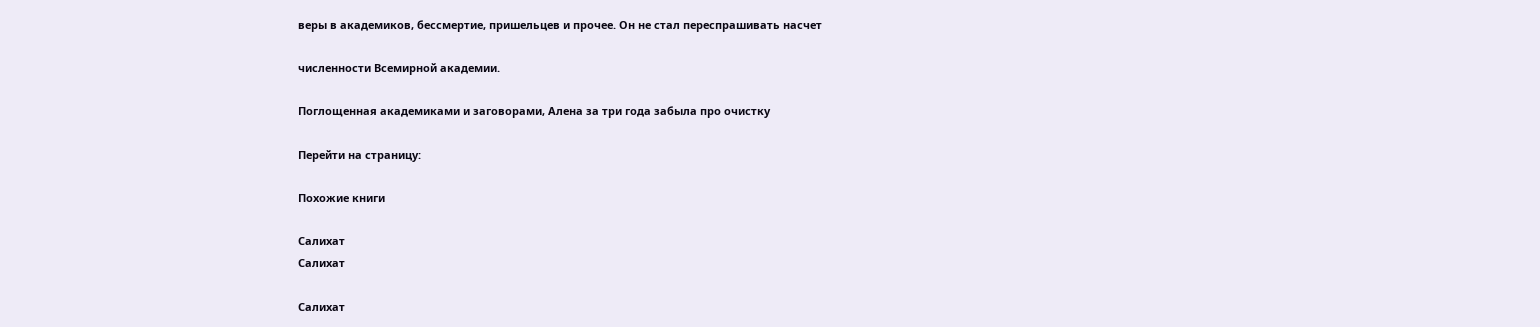веры в академиков, бессмертие, пришельцев и прочее. Он не стал переспрашивать насчет

численности Всемирной академии.

Поглощенная академиками и заговорами, Алена за три года забыла про очистку

Перейти на страницу:

Похожие книги

Салихат
Салихат

Салихат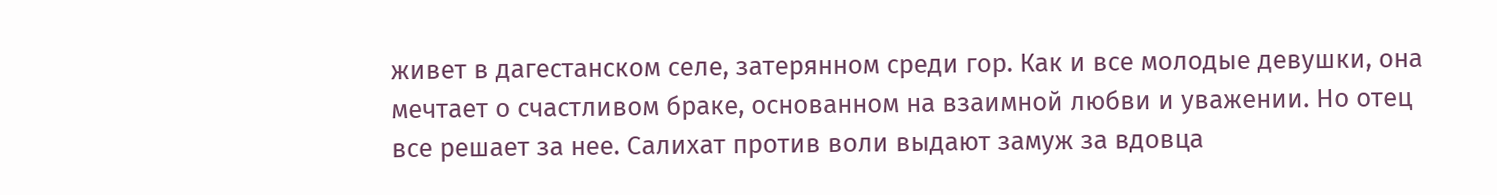живет в дагестанском селе, затерянном среди гор. Как и все молодые девушки, она мечтает о счастливом браке, основанном на взаимной любви и уважении. Но отец все решает за нее. Салихат против воли выдают замуж за вдовца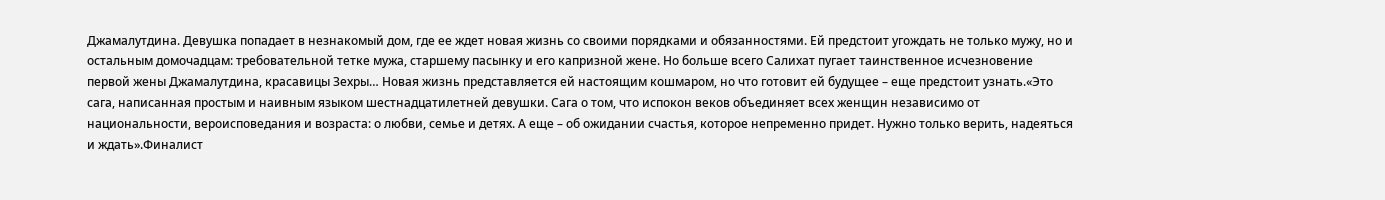Джамалутдина. Девушка попадает в незнакомый дом, где ее ждет новая жизнь со своими порядками и обязанностями. Ей предстоит угождать не только мужу, но и остальным домочадцам: требовательной тетке мужа, старшему пасынку и его капризной жене. Но больше всего Салихат пугает таинственное исчезновение первой жены Джамалутдина, красавицы Зехры… Новая жизнь представляется ей настоящим кошмаром, но что готовит ей будущее – еще предстоит узнать.«Это сага, написанная простым и наивным языком шестнадцатилетней девушки. Сага о том, что испокон веков объединяет всех женщин независимо от национальности, вероисповедания и возраста: о любви, семье и детях. А еще – об ожидании счастья, которое непременно придет. Нужно только верить, надеяться и ждать».Финалист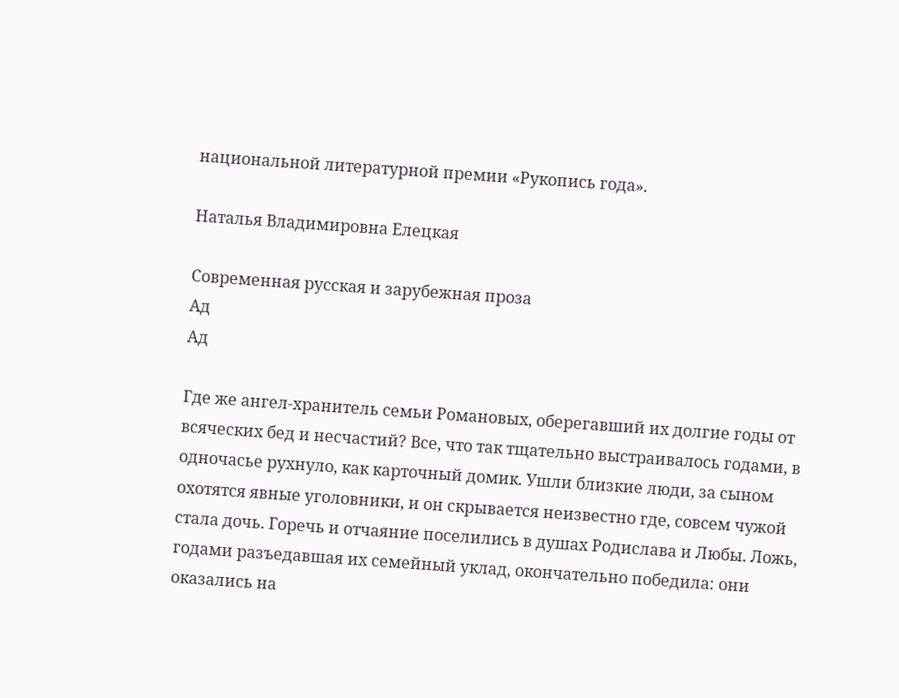национальной литературной премии «Рукопись года».

Наталья Владимировна Елецкая

Современная русская и зарубежная проза
Ад
Ад

Где же ангел-хранитель семьи Романовых, оберегавший их долгие годы от всяческих бед и несчастий? Все, что так тщательно выстраивалось годами, в одночасье рухнуло, как карточный домик. Ушли близкие люди, за сыном охотятся явные уголовники, и он скрывается неизвестно где, совсем чужой стала дочь. Горечь и отчаяние поселились в душах Родислава и Любы. Ложь, годами разъедавшая их семейный уклад, окончательно победила: они оказались на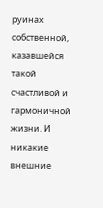руинах собственной, казавшейся такой счастливой и гармоничной жизни. И никакие внешние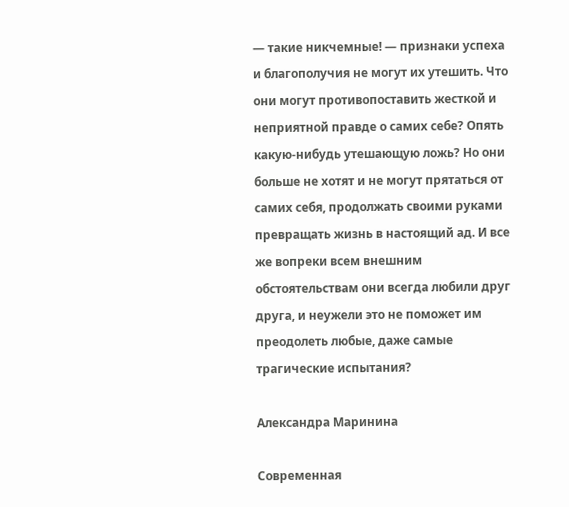— такие никчемные! — признаки успеха и благополучия не могут их утешить. Что они могут противопоставить жесткой и неприятной правде о самих себе? Опять какую-нибудь утешающую ложь? Но они больше не хотят и не могут прятаться от самих себя, продолжать своими руками превращать жизнь в настоящий ад. И все же вопреки всем внешним обстоятельствам они всегда любили друг друга, и неужели это не поможет им преодолеть любые, даже самые трагические испытания?

Александра Маринина

Современная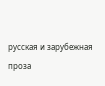русская и зарубежная проза